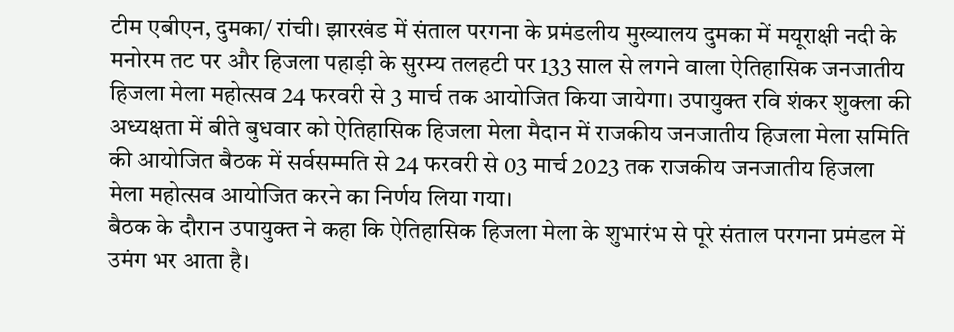टीम एबीएन, दुमका/ रांची। झारखंड में संताल परगना के प्रमंडलीय मुख्यालय दुमका में मयूराक्षी नदी के मनोरम तट पर और हिजला पहाड़ी के सुरम्य तलहटी पर 133 साल से लगने वाला ऐतिहासिक जनजातीय हिजला मेला महोत्सव 24 फरवरी से 3 मार्च तक आयोजित किया जायेगा। उपायुक्त रवि शंकर शुक्ला की अध्यक्षता में बीते बुधवार को ऐतिहासिक हिजला मेला मैदान में राजकीय जनजातीय हिजला मेला समिति की आयोजित बैठक में सर्वसम्मति से 24 फरवरी से 03 मार्च 2023 तक राजकीय जनजातीय हिजला मेला महोत्सव आयोजित करने का निर्णय लिया गया।
बैठक के दौरान उपायुक्त ने कहा कि ऐतिहासिक हिजला मेला के शुभारंभ से पूरे संताल परगना प्रमंडल में उमंग भर आता है।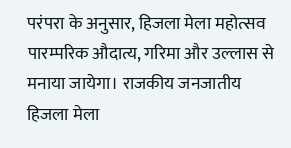परंपरा के अनुसार, हिजला मेला महोत्सव पारम्परिक औदात्य, गरिमा और उल्लास से मनाया जायेगा। राजकीय जनजातीय हिजला मेला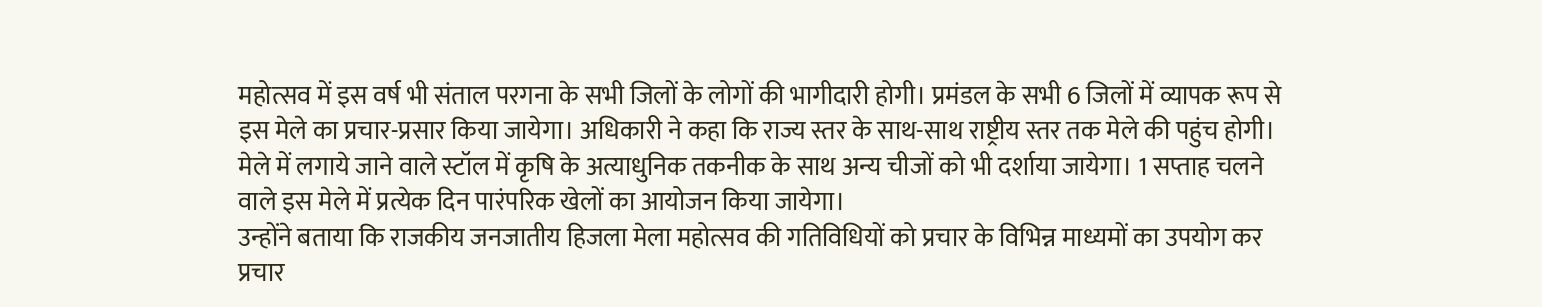महोत्सव में इस वर्ष भी संताल परगना के सभी जिलों के लोगों की भागीदारी होगी। प्रमंडल के सभी 6 जिलों में व्यापक रूप से इस मेले का प्रचार-प्रसार किया जायेगा। अधिकारी ने कहा कि राज्य स्तर के साथ-साथ राष्ट्रीय स्तर तक मेले की पहुंच होगी। मेले में लगाये जाने वाले स्टॉल में कृषि के अत्याधुनिक तकनीक के साथ अन्य चीजों को भी दर्शाया जायेगा। 1 सप्ताह चलने वाले इस मेले में प्रत्येक दिन पारंपरिक खेलों का आयोजन किया जायेगा।
उन्होंने बताया कि राजकीय जनजातीय हिजला मेला महोत्सव की गतिविधियों को प्रचार के विभिन्न माध्यमों का उपयोग कर प्रचार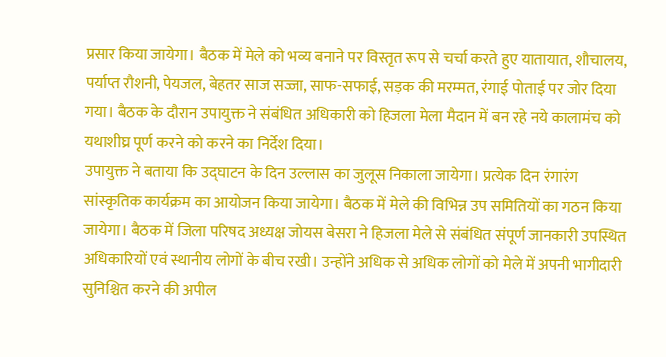प्रसार किया जायेगा। बैठक में मेले को भव्य बनाने पर विस्तृत रूप से चर्चा करते हुए यातायात, शौचालय, पर्याप्त रौशनी, पेयजल, बेहतर साज सज्जा, साफ-सफाई, सड़क की मरम्मत, रंगाई पोताई पर जोर दिया गया। बैठक के दौरान उपायुक्त ने संबंधित अधिकारी को हिजला मेला मैदान में बन रहे नये कालामंच को यथाशीघ्र पूर्ण करने को करने का निर्देश दिया।
उपायुक्त ने बताया कि उद्घाटन के दिन उल्लास का जुलूस निकाला जायेगा। प्रत्येक दिन रंगारंग सांस्कृतिक कार्यक्रम का आयोजन किया जायेगा। बैठक में मेले की विभिन्न उप समितियों का गठन किया जायेगा। बैठक में जिला परिषद अध्यक्ष जोयस बेसरा ने हिजला मेले से संबंधित संपूर्ण जानकारी उपस्थित अधिकारियों एवं स्थानीय लोगों के बीच रखी। उन्होंने अधिक से अधिक लोगों को मेले में अपनी भागीदारी सुनिश्चित करने की अपील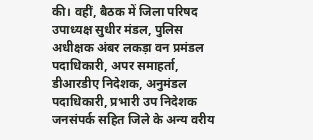की। वहीं, बैठक में जिला परिषद उपाध्यक्ष सुधीर मंडल, पुलिस अधीक्षक अंबर लकड़ा वन प्रमंडल पदाधिकारी, अपर समाहर्ता, डीआरडीए निदेशक, अनुमंडल पदाधिकारी, प्रभारी उप निदेशक जनसंपर्क सहित जिले के अन्य वरीय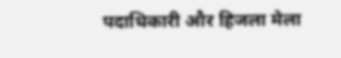पदाधिकारी और हिजला मेला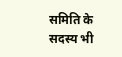समिति के सदस्य भी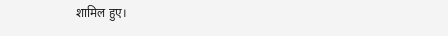शामिल हुए।